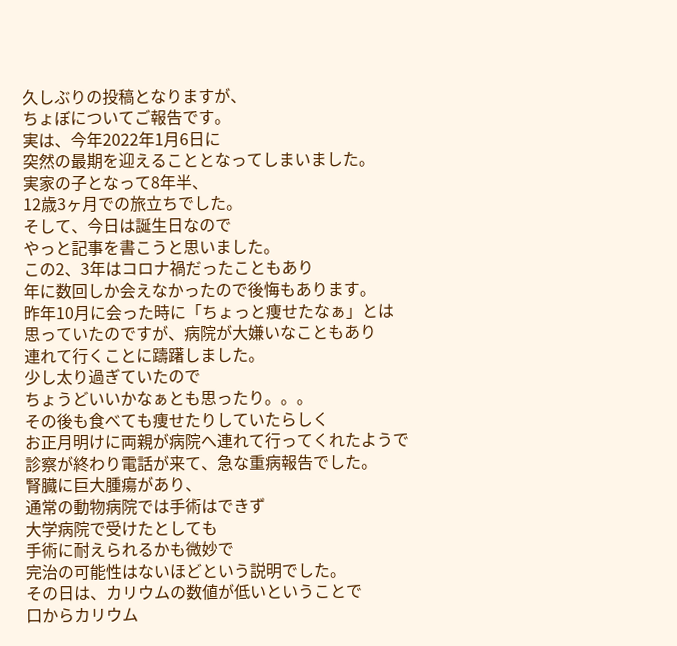久しぶりの投稿となりますが、
ちょぼについてご報告です。
実は、今年2022年1月6日に
突然の最期を迎えることとなってしまいました。
実家の子となって8年半、
12歳3ヶ月での旅立ちでした。
そして、今日は誕生日なので
やっと記事を書こうと思いました。
この2、3年はコロナ禍だったこともあり
年に数回しか会えなかったので後悔もあります。
昨年10月に会った時に「ちょっと痩せたなぁ」とは
思っていたのですが、病院が大嫌いなこともあり
連れて行くことに躊躇しました。
少し太り過ぎていたので
ちょうどいいかなぁとも思ったり。。。
その後も食べても痩せたりしていたらしく
お正月明けに両親が病院へ連れて行ってくれたようで
診察が終わり電話が来て、急な重病報告でした。
腎臓に巨大腫瘍があり、
通常の動物病院では手術はできず
大学病院で受けたとしても
手術に耐えられるかも微妙で
完治の可能性はないほどという説明でした。
その日は、カリウムの数値が低いということで
口からカリウム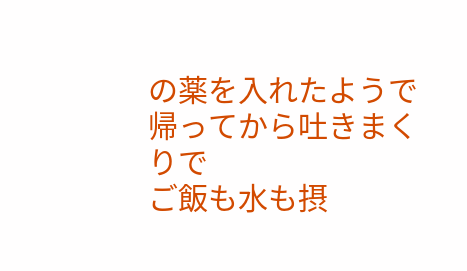の薬を入れたようで
帰ってから吐きまくりで
ご飯も水も摂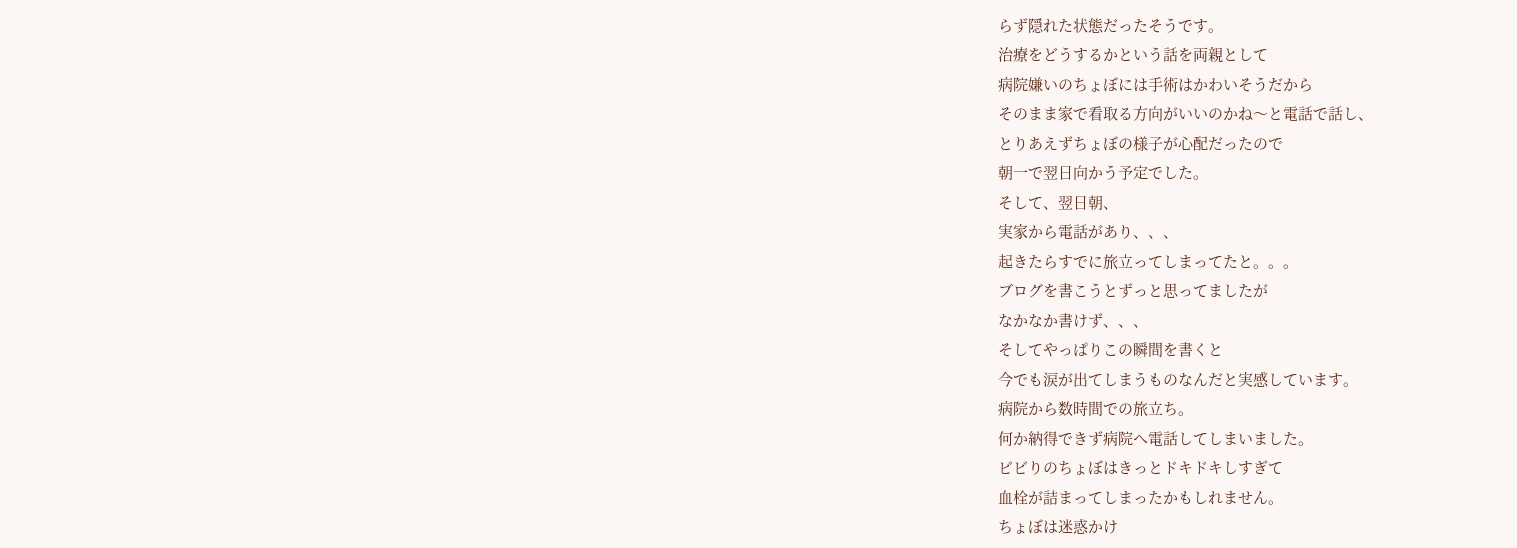らず隠れた状態だったそうです。
治療をどうするかという話を両親として
病院嫌いのちょぼには手術はかわいそうだから
そのまま家で看取る方向がいいのかね〜と電話で話し、
とりあえずちょぼの様子が心配だったので
朝一で翌日向かう予定でした。
そして、翌日朝、
実家から電話があり、、、
起きたらすでに旅立ってしまってたと。。。
ブログを書こうとずっと思ってましたが
なかなか書けず、、、
そしてやっぱりこの瞬間を書くと
今でも涙が出てしまうものなんだと実感しています。
病院から数時間での旅立ち。
何か納得できず病院へ電話してしまいました。
ビビりのちょぼはきっとドキドキしすぎて
血栓が詰まってしまったかもしれません。
ちょぼは迷惑かけ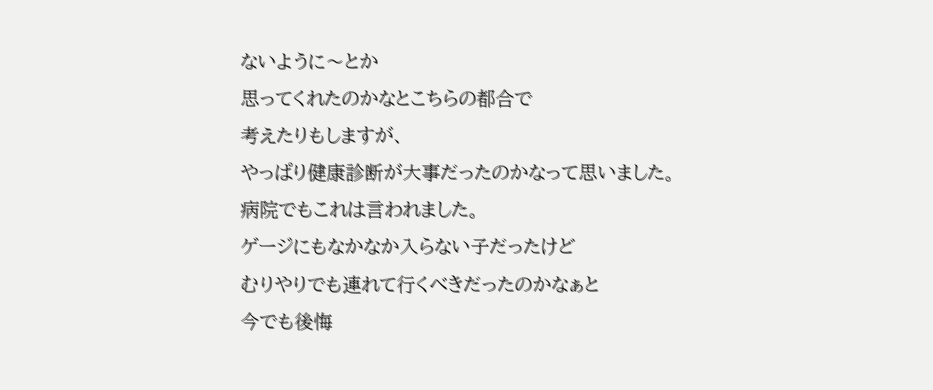ないように〜とか
思ってくれたのかなとこちらの都合で
考えたりもしますが、
やっぱり健康診断が大事だったのかなって思いました。
病院でもこれは言われました。
ゲージにもなかなか入らない子だったけど
むりやりでも連れて行くべきだったのかなぁと
今でも後悔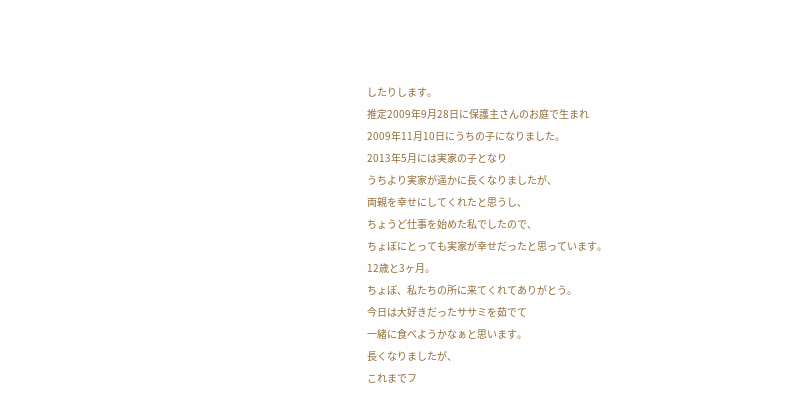したりします。
推定2009年9月28日に保護主さんのお庭で生まれ
2009年11月10日にうちの子になりました。
2013年5月には実家の子となり
うちより実家が遥かに長くなりましたが、
両親を幸せにしてくれたと思うし、
ちょうど仕事を始めた私でしたので、
ちょぼにとっても実家が幸せだったと思っています。
12歳と3ヶ月。
ちょぼ、私たちの所に来てくれてありがとう。
今日は大好きだったササミを茹でて
一緒に食べようかなぁと思います。
長くなりましたが、
これまでフ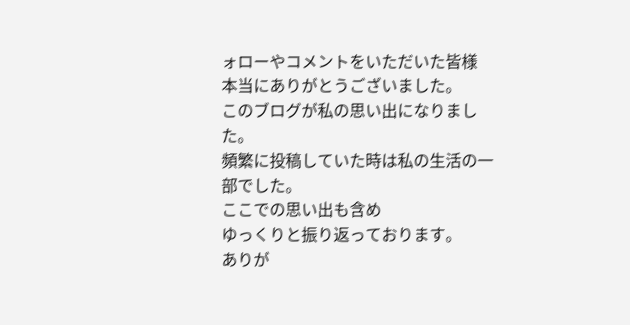ォローやコメントをいただいた皆様
本当にありがとうございました。
このブログが私の思い出になりました。
頻繁に投稿していた時は私の生活の一部でした。
ここでの思い出も含め
ゆっくりと振り返っております。
ありが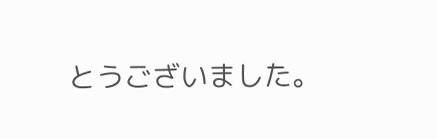とうございました。